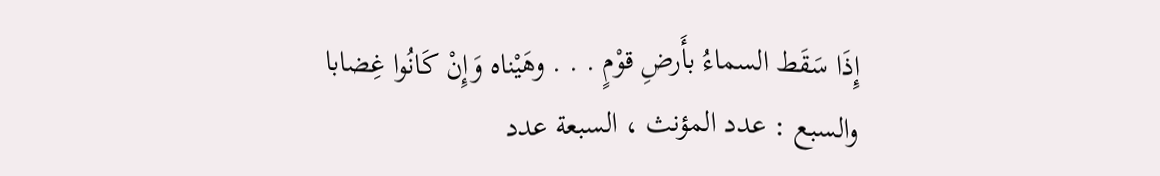إِذَا سَقَط السماءُ بأَرضِ قوْمٍ . . . وهَيْناه وَإِنْ كَانُوا غِضابا
والسبع : عدد المؤنث ، السبعة عدد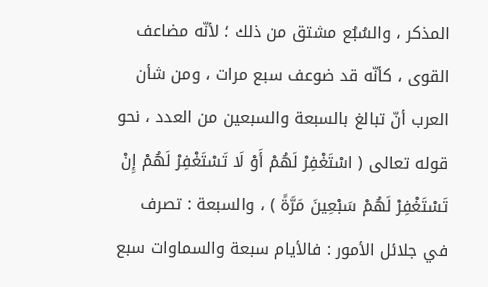المذكر ، والسُبُع مشتق من ذلك ؛ لأنّه مضاعف القوى ، كأنّه قد ضوعف سبع مرات ، ومن شأن العرب أنّ تبالغ بالسبعة والسبعين من العدد ، نحو قوله تعالى ( اسْتَغْفِرْ لَهُمْ أَوْ لَا تَسْتَغْفِرْ لَهُمْ إِنْ تَسْتَغْفِرْ لَهُمْ سَبْعِينَ مَرَّةً ) ، والسبعة : تصرف في جلائل الأمور : فالأيام سبعة والسماوات سبع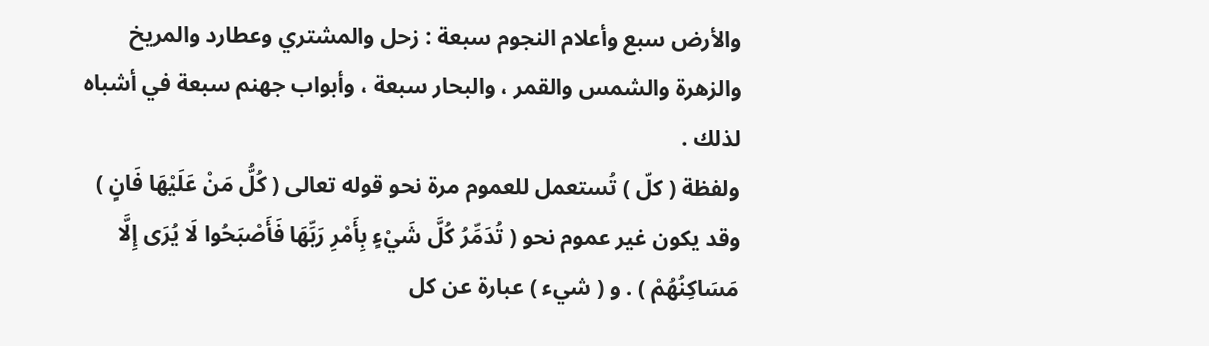والأرض سبع وأعلام النجوم سبعة : زحل والمشتري وعطارد والمريخ والزهرة والشمس والقمر ، والبحار سبعة ، وأبواب جهنم سبعة في أشباه لذلك .
ولفظة ( كلّ ) تُستعمل للعموم مرة نحو قوله تعالى ( كُلُّ مَنْ عَلَيْهَا فَانٍ ) وقد يكون غير عموم نحو ( تُدَمِّرُ كُلَّ شَيْءٍ بِأَمْرِ رَبِّهَا فَأَصْبَحُوا لَا يُرَى إِلَّا مَسَاكِنُهُمْ ) . و ( شيء ) عبارة عن كل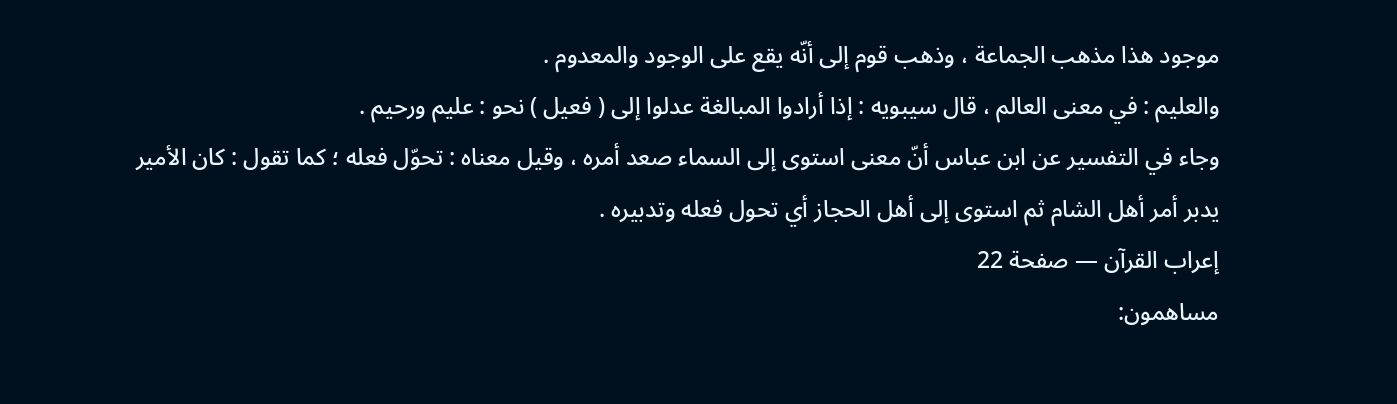موجود هذا مذهب الجماعة ، وذهب قوم إلى أنّه يقع على الوجود والمعدوم .
والعليم : في معنى العالم ، قال سيبويه : إذا أرادوا المبالغة عدلوا إلى ( فعيل ) نحو : عليم ورحيم .
وجاء في التفسير عن ابن عباس أنّ معنى استوى إلى السماء صعد أمره ، وقيل معناه : تحوّل فعله ؛ كما تقول : كان الأمير يدبر أمر أهل الشام ثم استوى إلى أهل الحجاز أي تحول فعله وتدبيره .
إعراب القرآن — صفحة 22
مساهمون: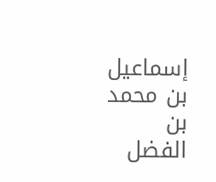إسماعيل بن محمد بن الفضل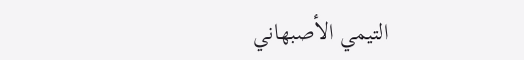التيمي الأصبهاني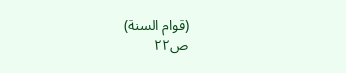(قوام السنة)
ص٢٢